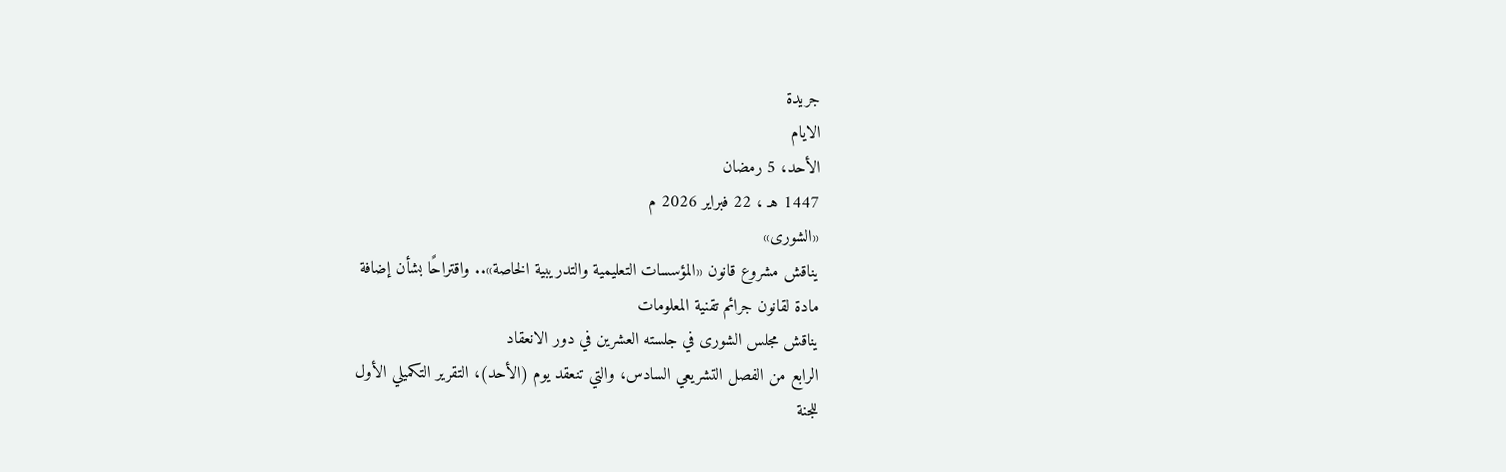جريدة
الايام
الأحد، 5 رمضان
1447 هـ ، 22 فبراير 2026 م
«الشورى»
يناقش مشروع قانون «المؤسسات التعليمية والتدريبية الخاصة».. واقتراحًا بشأن إضافة
مادة لقانون جرائم تقنية المعلومات
يناقش مجلس الشورى في جلسته العشرين في دور الانعقاد
الرابع من الفصل التشريعي السادس، والتي تنعقد يوم (الأحد)، التقرير التكميلي الأول
للجنة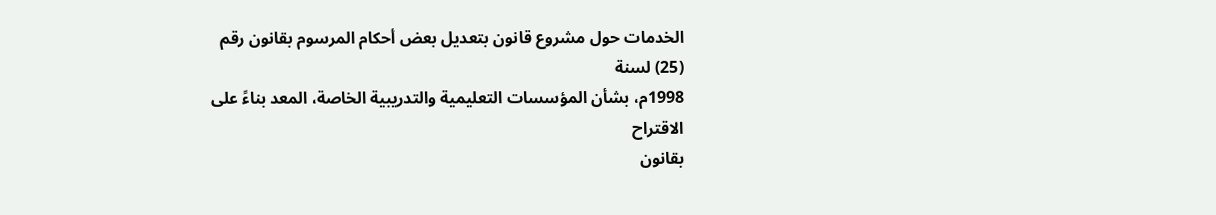الخدمات حول مشروع قانون بتعديل بعض أحكام المرسوم بقانون رقم (25) لسنة
1998م، بشأن المؤسسات التعليمية والتدريبية الخاصة، المعد بناءً على الاقتراح
بقانون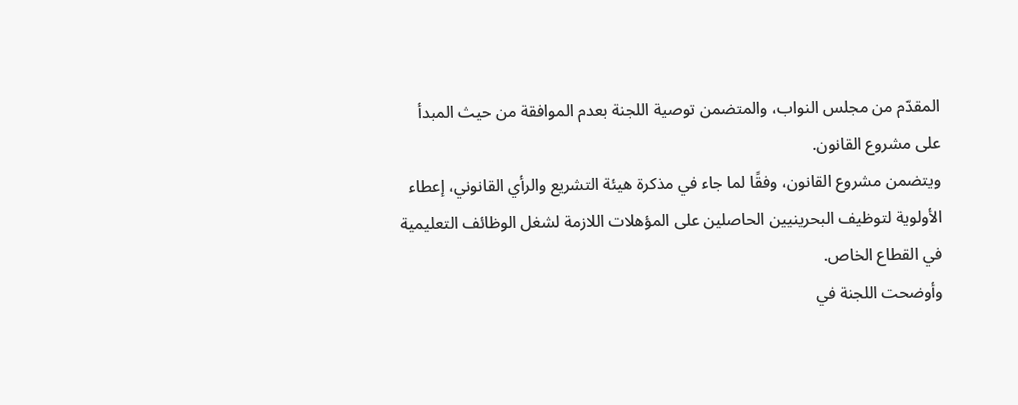المقدّم من مجلس النواب، والمتضمن توصية اللجنة بعدم الموافقة من حيث المبدأ
على مشروع القانون.
ويتضمن مشروع القانون، وفقًا لما جاء في مذكرة هيئة التشريع والرأي القانوني، إعطاء
الأولوية لتوظيف البحرينيين الحاصلين على المؤهلات اللازمة لشغل الوظائف التعليمية
في القطاع الخاص.
وأوضحت اللجنة في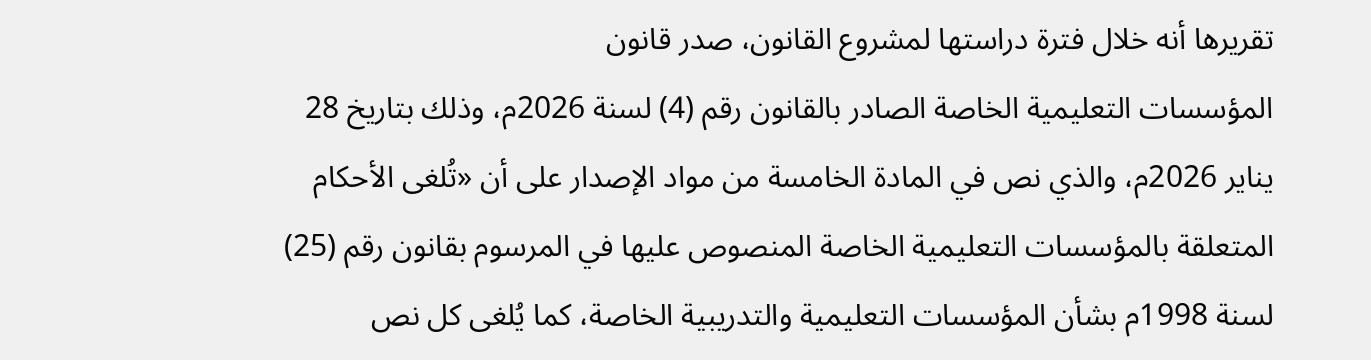تقريرها أنه خلال فترة دراستها لمشروع القانون، صدر قانون
المؤسسات التعليمية الخاصة الصادر بالقانون رقم (4) لسنة 2026م، وذلك بتاريخ 28
يناير 2026م، والذي نص في المادة الخامسة من مواد الإصدار على أن «تُلغى الأحكام
المتعلقة بالمؤسسات التعليمية الخاصة المنصوص عليها في المرسوم بقانون رقم (25)
لسنة 1998م بشأن المؤسسات التعليمية والتدريبية الخاصة، كما يُلغى كل نص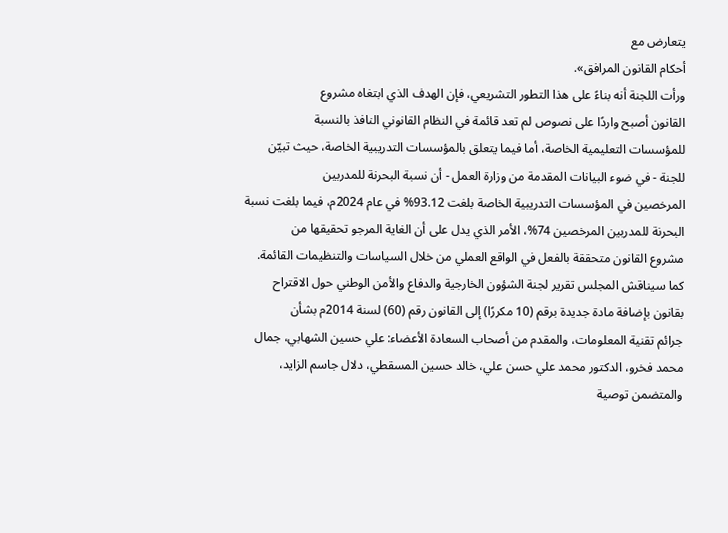يتعارض مع
أحكام القانون المرافق».
ورأت اللجنة أنه بناءً على هذا التطور التشريعي، فإن الهدف الذي ابتغاه مشروع
القانون أصبح واردًا على نصوص لم تعد قائمة في النظام القانوني النافذ بالنسبة
للمؤسسات التعليمية الخاصة، أما فيما يتعلق بالمؤسسات التدريبية الخاصة، حيث تبيّن
للجنة - في ضوء البيانات المقدمة من وزارة العمل - أن نسبة البحرنة للمدربين
المرخصين في المؤسسات التدريبية الخاصة بلغت 93.12% في عام 2024م، فيما بلغت نسبة
البحرنة للمدربين المرخصين 74%، الأمر الذي يدل على أن الغاية المرجو تحقيقها من
مشروع القانون متحققة بالفعل في الواقع العملي من خلال السياسات والتنظيمات القائمة.
كما سيناقش المجلس تقرير لجنة الشؤون الخارجية والدفاع والأمن الوطني حول الاقتراح
بقانون بإضافة مادة جديدة برقم (10 مكررًا) إلى القانون رقم (60) لسنة 2014م بشأن
جرائم تقنية المعلومات، والمقدم من أصحاب السعادة الأعضاء: علي حسين الشهابي، جمال
محمد فخرو، الدكتور محمد علي حسن علي، خالد حسين المسقطي، دلال جاسم الزايد،
والمتضمن توصية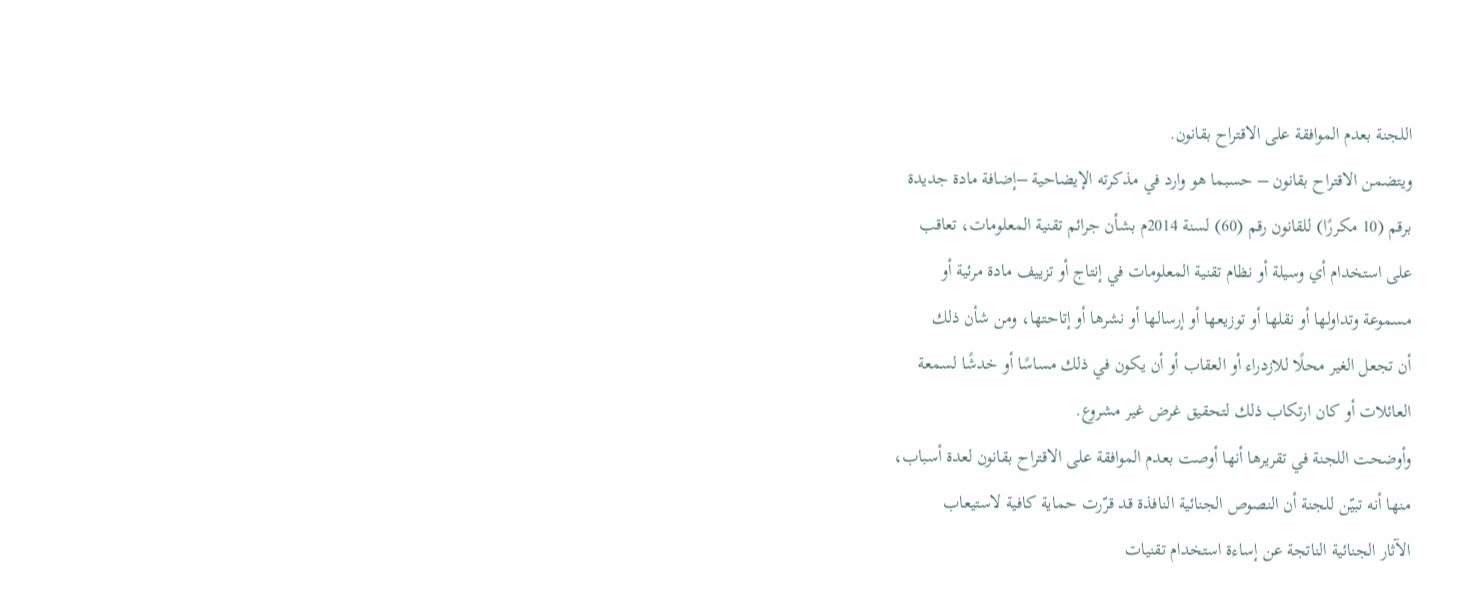اللجنة بعدم الموافقة على الاقتراح بقانون.
ويتضمن الاقتراح بقانون – حسبما هو وارد في مذكرته الإيضاحية –إضافة مادة جديدة
برقم (10 مكررًا) للقانون رقم (60) لسنة 2014م بشأن جرائم تقنية المعلومات، تعاقب
على استخدام أي وسيلة أو نظام تقنية المعلومات في إنتاج أو تزييف مادة مرئية أو
مسموعة وتداولها أو نقلها أو توزيعها أو إرسالها أو نشرها أو إتاحتها، ومن شأن ذلك
أن تجعل الغير محلًا للازدراء أو العقاب أو أن يكون في ذلك مساسًا أو خدشًا لسمعة
العائلات أو كان ارتكاب ذلك لتحقيق غرض غير مشروع.
وأوضحت اللجنة في تقريرها أنها أوصت بعدم الموافقة على الاقتراح بقانون لعدة أسباب،
منها أنه تبيّن للجنة أن النصوص الجنائية النافذة قد قرّرت حماية كافية لاستيعاب
الآثار الجنائية الناتجة عن إساءة استخدام تقنيات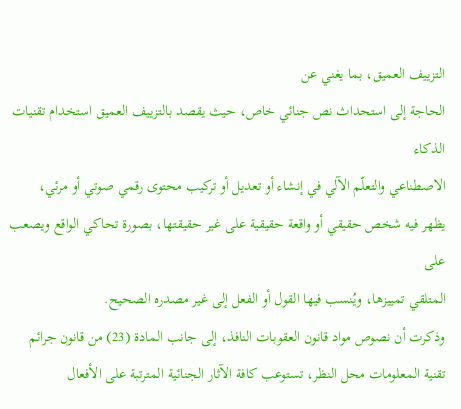التزييف العميق، بما يغني عن
الحاجة إلى استحداث نص جنائي خاص، حيث يقصد بالتزييف العميق استخدام تقنيات الذكاء
الاصطناعي والتعلّم الآلي في إنشاء أو تعديل أو تركيب محتوى رقمي صوتي أو مرئي،
يظهر فيه شخص حقيقي أو واقعة حقيقية على غير حقيقتها، بصورة تحاكي الواقع ويصعب على
المتلقي تمييزها، ويُنسب فيها القول أو الفعل إلى غير مصدره الصحيح.
وذكرت أن نصوص مواد قانون العقوبات النافذ، إلى جانب المادة (23) من قانون جرائم
تقنية المعلومات محل النظر، تستوعب كافة الآثار الجنائية المترتبة على الأفعال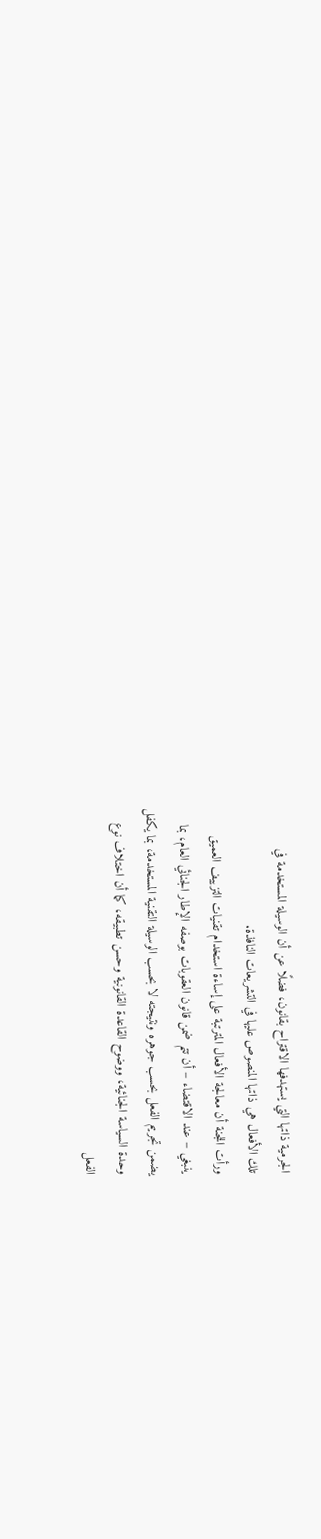الجرمية ذاتها التي يستهدفها الاقتراح بقانون، فضلًا عن أن الوسيلة المستخدمة في
تلك الأفعال هي ذاتها المنصوص عليها في التشريعات النافذة.
ورأت اللجنة أن معالجة الأفعال المترتبة على إساءة استخدام تقنيات التزييف العميق
ينبغي – عند الاقتضاء – أن تتم ضمن قانون العقوبات بوصفه الإطار الجنائي العام، بما
يضمن تجريم الفعل بحسب جوهره ونتيجته لا بحسب الوسيلة التقنية المستخدمة، بما يكفل
وحدة السياسة الجنائية، ووضوح القاعدة القانونية وحسن تطبيقه، كما أن اختلاف نوع
الفعل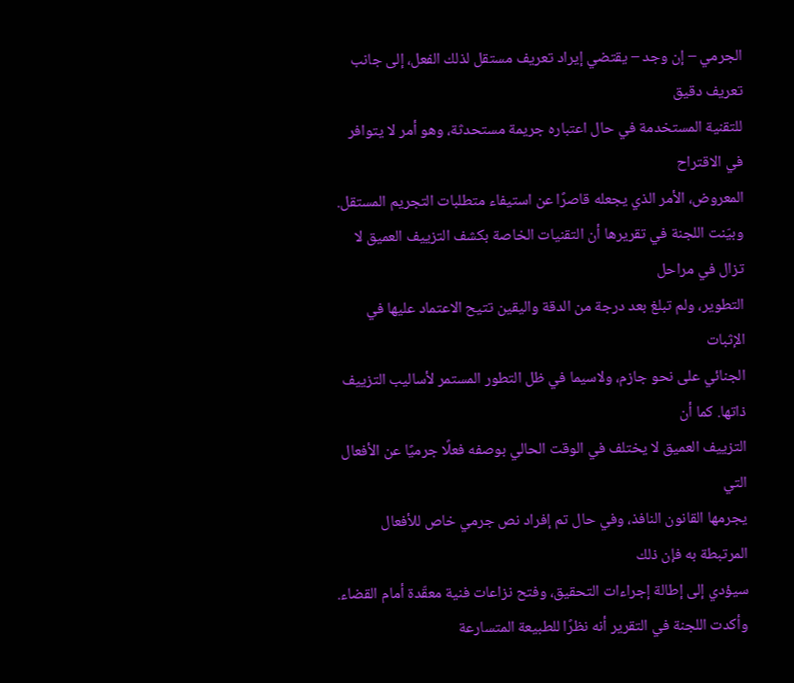الجرمي – إن وجد – يقتضي إيراد تعريف مستقل لذلك الفعل، إلى جانب تعريف دقيق
للتقنية المستخدمة في حال اعتباره جريمة مستحدثة، وهو أمر لا يتوافر في الاقتراح
المعروض، الأمر الذي يجعله قاصرًا عن استيفاء متطلبات التجريم المستقل.
وبيّنت اللجنة في تقريرها أن التقنيات الخاصة بكشف التزييف العميق لا تزال في مراحل
التطوير، ولم تبلغ بعد درجة من الدقة واليقين تتيح الاعتماد عليها في الإثبات
الجنائي على نحو جازم، ولاسيما في ظل التطور المستمر لأساليب التزييف ذاتها. كما أن
التزييف العميق لا يختلف في الوقت الحالي بوصفه فعلًا جرميًا عن الأفعال التي
يجرمها القانون النافذ، وفي حال تم إفراد نص جرمي خاص للأفعال المرتبطة به فإن ذلك
سيؤدي إلى إطالة إجراءات التحقيق، وفتح نزاعات فنية معقّدة أمام القضاء.
وأكدت اللجنة في التقرير أنه نظرًا للطبيعة المتسارعة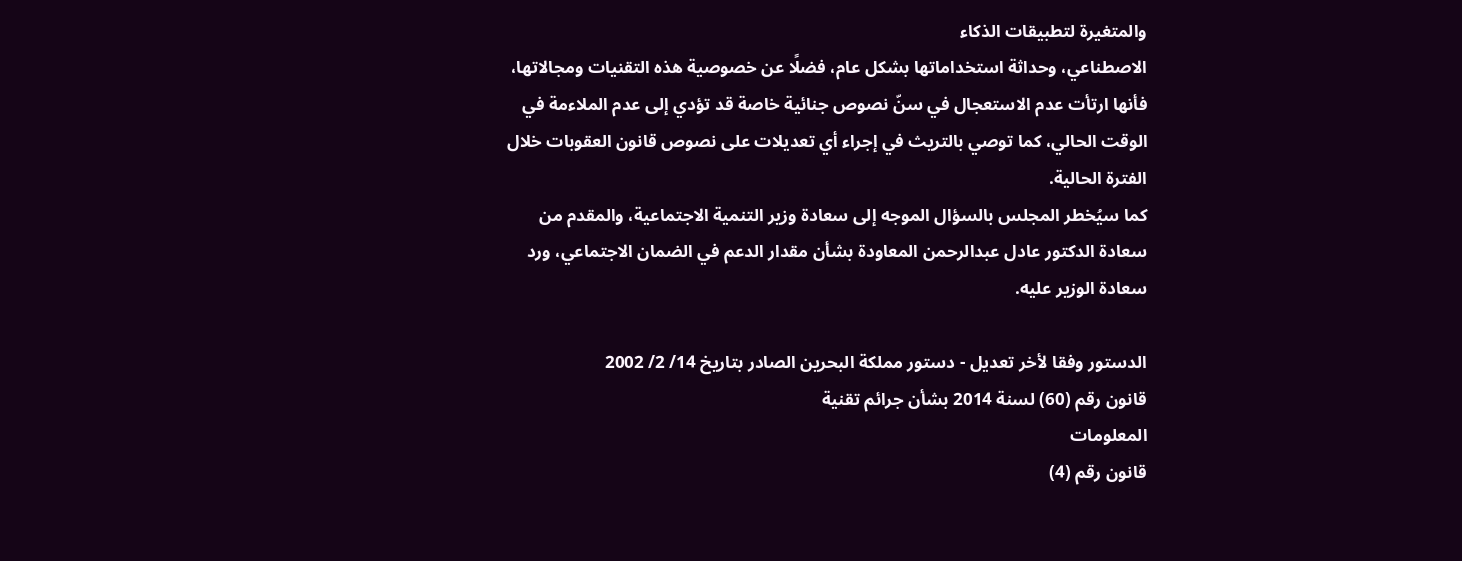والمتغيرة لتطبيقات الذكاء
الاصطناعي، وحداثة استخداماتها بشكل عام، فضلًا عن خصوصية هذه التقنيات ومجالاتها،
فأنها ارتأت عدم الاستعجال في سنّ نصوص جنائية خاصة قد تؤدي إلى عدم الملاءمة في
الوقت الحالي، كما توصي بالتريث في إجراء أي تعديلات على نصوص قانون العقوبات خلال
الفترة الحالية.
كما سيُخطر المجلس بالسؤال الموجه إلى سعادة وزير التنمية الاجتماعية، والمقدم من
سعادة الدكتور عادل عبدالرحمن المعاودة بشأن مقدار الدعم في الضمان الاجتماعي، ورد
سعادة الوزير عليه.

الدستور وفقا لأخر تعديل - دستور مملكة البحرين الصادر بتاريخ 14/ 2/ 2002
قانون رقم (60) لسنة 2014 بشأن جرائم تقنية
المعلومات
قانون رقم (4)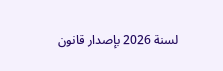لسنة 2026 بإصدار قانون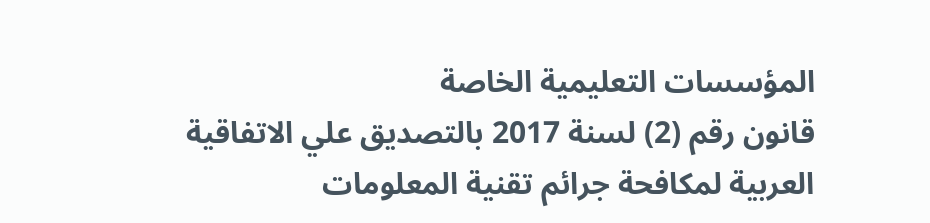المؤسسات التعليمية الخاصة
قانون رقم (2) لسنة 2017 بالتصديق علي الاتفاقية
العربية لمكافحة جرائم تقنية المعلومات